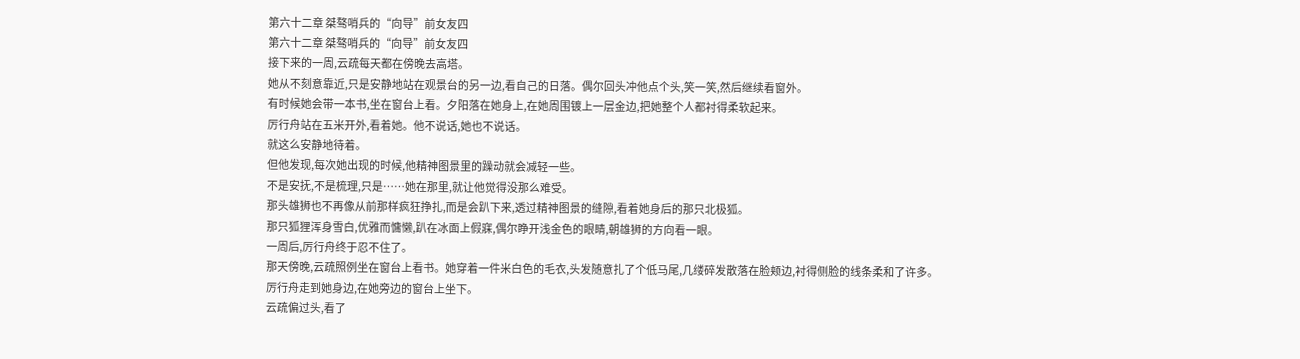第六十二章 桀骜哨兵的“向导”前女友四
第六十二章 桀骜哨兵的“向导”前女友四
接下来的一周,云疏每天都在傍晚去高塔。
她从不刻意靠近,只是安静地站在观景台的另一边,看自己的日落。偶尔回头冲他点个头,笑一笑,然后继续看窗外。
有时候她会带一本书,坐在窗台上看。夕阳落在她身上,在她周围镀上一层金边,把她整个人都衬得柔软起来。
厉行舟站在五米开外,看着她。他不说话,她也不说话。
就这么安静地待着。
但他发现,每次她出现的时候,他精神图景里的躁动就会减轻一些。
不是安抚,不是梳理,只是……她在那里,就让他觉得没那么难受。
那头雄狮也不再像从前那样疯狂挣扎,而是会趴下来,透过精神图景的缝隙,看着她身后的那只北极狐。
那只狐狸浑身雪白,优雅而慵懒,趴在冰面上假寐,偶尔睁开浅金色的眼睛,朝雄狮的方向看一眼。
一周后,厉行舟终于忍不住了。
那天傍晚,云疏照例坐在窗台上看书。她穿着一件米白色的毛衣,头发随意扎了个低马尾,几缕碎发散落在脸颊边,衬得侧脸的线条柔和了许多。
厉行舟走到她身边,在她旁边的窗台上坐下。
云疏偏过头,看了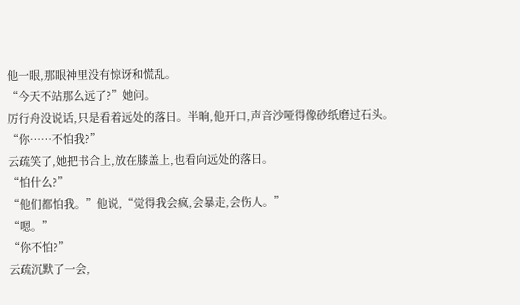他一眼,那眼神里没有惊讶和慌乱。
“今天不站那么远了?”她问。
厉行舟没说话,只是看着远处的落日。半晌,他开口,声音沙哑得像砂纸磨过石头。
“你……不怕我?”
云疏笑了,她把书合上,放在膝盖上,也看向远处的落日。
“怕什么?”
“他们都怕我。”他说,“觉得我会疯,会暴走,会伤人。”
“嗯。”
“你不怕?”
云疏沉默了一会,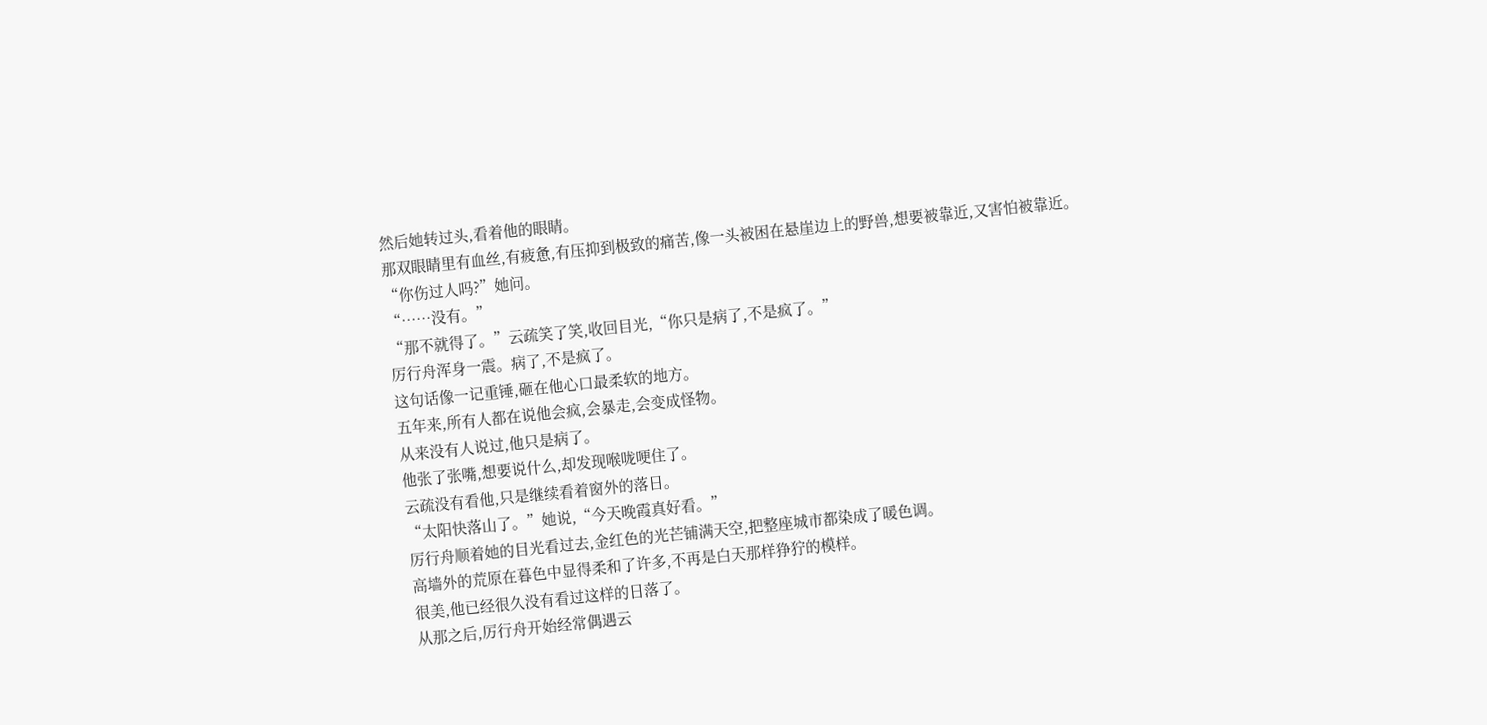然后她转过头,看着他的眼睛。
那双眼睛里有血丝,有疲惫,有压抑到极致的痛苦,像一头被困在悬崖边上的野兽,想要被靠近,又害怕被靠近。
“你伤过人吗?”她问。
“……没有。”
“那不就得了。”云疏笑了笑,收回目光,“你只是病了,不是疯了。”
厉行舟浑身一震。病了,不是疯了。
这句话像一记重锤,砸在他心口最柔软的地方。
五年来,所有人都在说他会疯,会暴走,会变成怪物。
从来没有人说过,他只是病了。
他张了张嘴,想要说什么,却发现喉咙哽住了。
云疏没有看他,只是继续看着窗外的落日。
“太阳快落山了。”她说,“今天晚霞真好看。”
厉行舟顺着她的目光看过去,金红色的光芒铺满天空,把整座城市都染成了暖色调。
高墙外的荒原在暮色中显得柔和了许多,不再是白天那样狰狞的模样。
很美,他已经很久没有看过这样的日落了。
从那之后,厉行舟开始经常偶遇云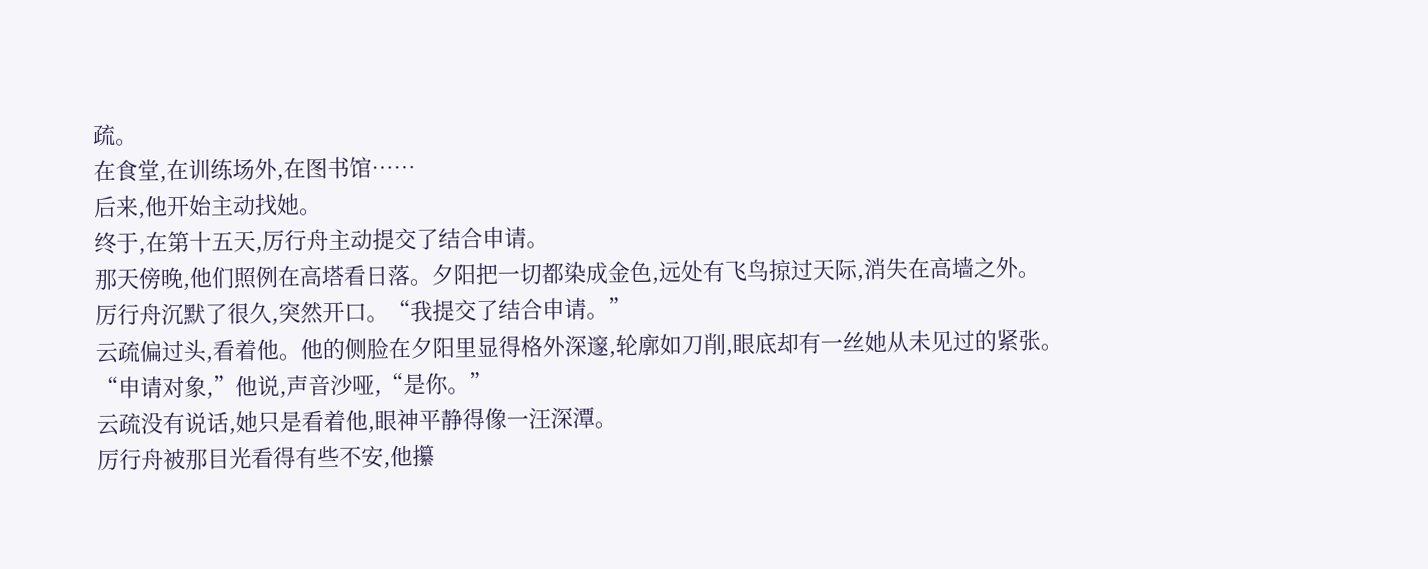疏。
在食堂,在训练场外,在图书馆……
后来,他开始主动找她。
终于,在第十五天,厉行舟主动提交了结合申请。
那天傍晚,他们照例在高塔看日落。夕阳把一切都染成金色,远处有飞鸟掠过天际,消失在高墙之外。
厉行舟沉默了很久,突然开口。“我提交了结合申请。”
云疏偏过头,看着他。他的侧脸在夕阳里显得格外深邃,轮廓如刀削,眼底却有一丝她从未见过的紧张。
“申请对象,”他说,声音沙哑,“是你。”
云疏没有说话,她只是看着他,眼神平静得像一汪深潭。
厉行舟被那目光看得有些不安,他攥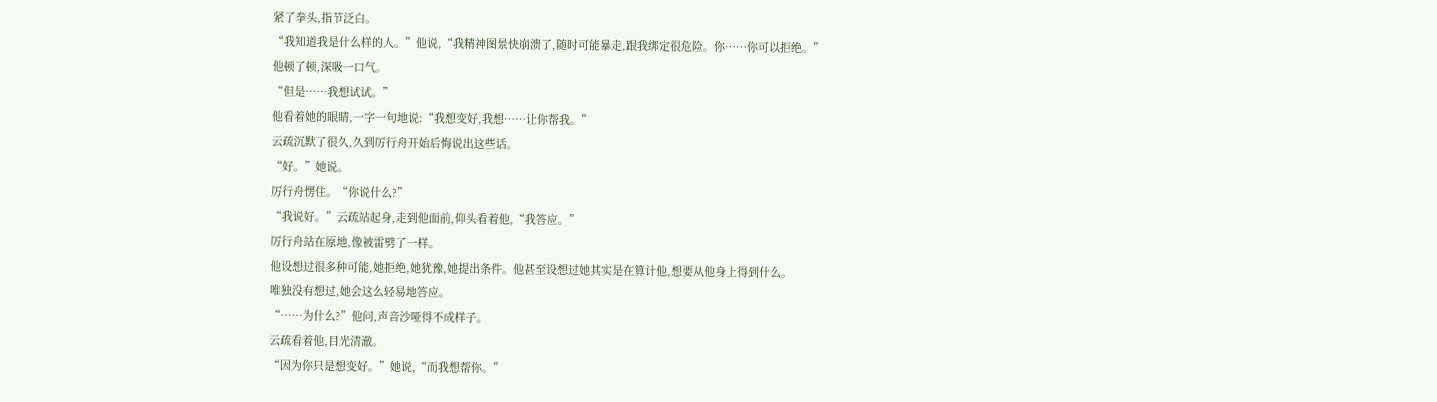紧了拳头,指节泛白。
“我知道我是什么样的人。”他说,“我精神图景快崩溃了,随时可能暴走,跟我绑定很危险。你……你可以拒绝。”
他顿了顿,深吸一口气。
“但是……我想试试。”
他看着她的眼睛,一字一句地说:“我想变好,我想……让你帮我。”
云疏沉默了很久,久到厉行舟开始后悔说出这些话。
“好。”她说。
厉行舟愣住。“你说什么?”
“我说好。”云疏站起身,走到他面前,仰头看着他,“我答应。”
厉行舟站在原地,像被雷劈了一样。
他设想过很多种可能,她拒绝,她犹豫,她提出条件。他甚至设想过她其实是在算计他,想要从他身上得到什么。
唯独没有想过,她会这么轻易地答应。
“……为什么?”他问,声音沙哑得不成样子。
云疏看着他,目光清澈。
“因为你只是想变好。”她说,“而我想帮你。”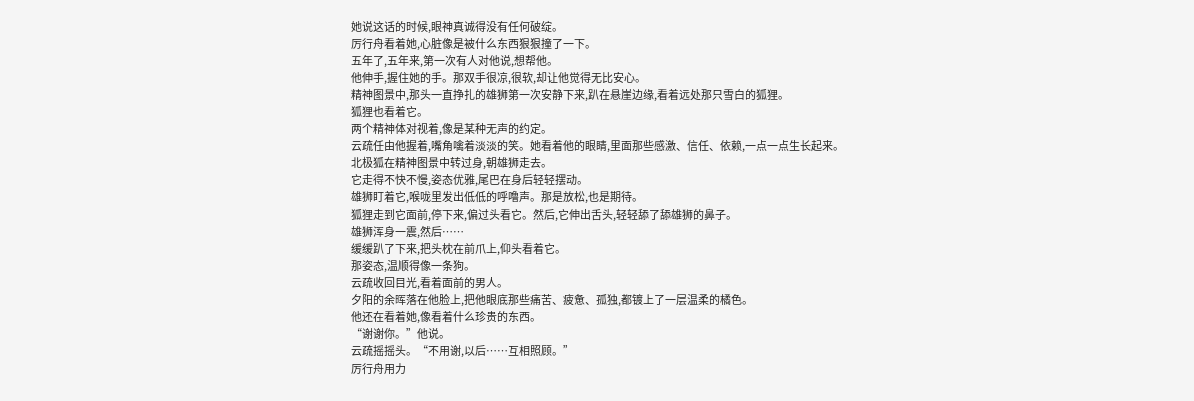她说这话的时候,眼神真诚得没有任何破绽。
厉行舟看着她,心脏像是被什么东西狠狠撞了一下。
五年了,五年来,第一次有人对他说,想帮他。
他伸手,握住她的手。那双手很凉,很软,却让他觉得无比安心。
精神图景中,那头一直挣扎的雄狮第一次安静下来,趴在悬崖边缘,看着远处那只雪白的狐狸。
狐狸也看着它。
两个精神体对视着,像是某种无声的约定。
云疏任由他握着,嘴角噙着淡淡的笑。她看着他的眼睛,里面那些感激、信任、依赖,一点一点生长起来。
北极狐在精神图景中转过身,朝雄狮走去。
它走得不快不慢,姿态优雅,尾巴在身后轻轻摆动。
雄狮盯着它,喉咙里发出低低的呼噜声。那是放松,也是期待。
狐狸走到它面前,停下来,偏过头看它。然后,它伸出舌头,轻轻舔了舔雄狮的鼻子。
雄狮浑身一震,然后……
缓缓趴了下来,把头枕在前爪上,仰头看着它。
那姿态,温顺得像一条狗。
云疏收回目光,看着面前的男人。
夕阳的余晖落在他脸上,把他眼底那些痛苦、疲惫、孤独,都镀上了一层温柔的橘色。
他还在看着她,像看着什么珍贵的东西。
“谢谢你。”他说。
云疏摇摇头。“不用谢,以后……互相照顾。”
厉行舟用力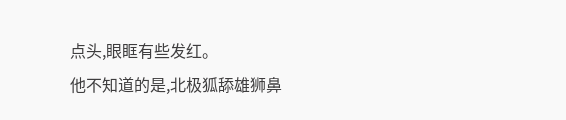点头,眼眶有些发红。
他不知道的是,北极狐舔雄狮鼻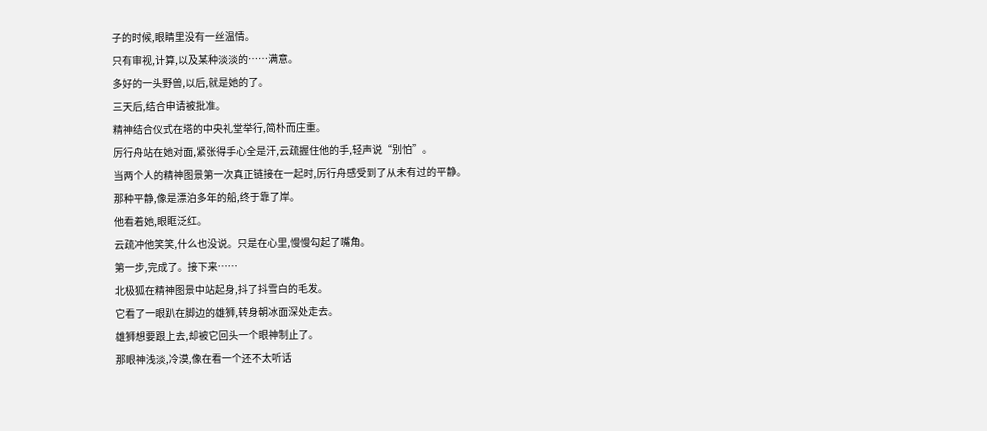子的时候,眼睛里没有一丝温情。
只有审视,计算,以及某种淡淡的……满意。
多好的一头野兽,以后,就是她的了。
三天后,结合申请被批准。
精神结合仪式在塔的中央礼堂举行,简朴而庄重。
厉行舟站在她对面,紧张得手心全是汗,云疏握住他的手,轻声说“别怕”。
当两个人的精神图景第一次真正链接在一起时,厉行舟感受到了从未有过的平静。
那种平静,像是漂泊多年的船,终于靠了岸。
他看着她,眼眶泛红。
云疏冲他笑笑,什么也没说。只是在心里,慢慢勾起了嘴角。
第一步,完成了。接下来……
北极狐在精神图景中站起身,抖了抖雪白的毛发。
它看了一眼趴在脚边的雄狮,转身朝冰面深处走去。
雄狮想要跟上去,却被它回头一个眼神制止了。
那眼神浅淡,冷漠,像在看一个还不太听话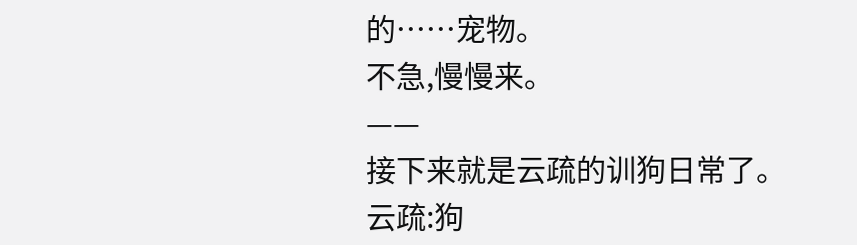的……宠物。
不急,慢慢来。
——
接下来就是云疏的训狗日常了。
云疏:狗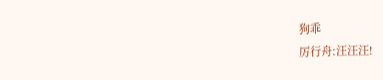狗乖
厉行舟:汪汪汪!